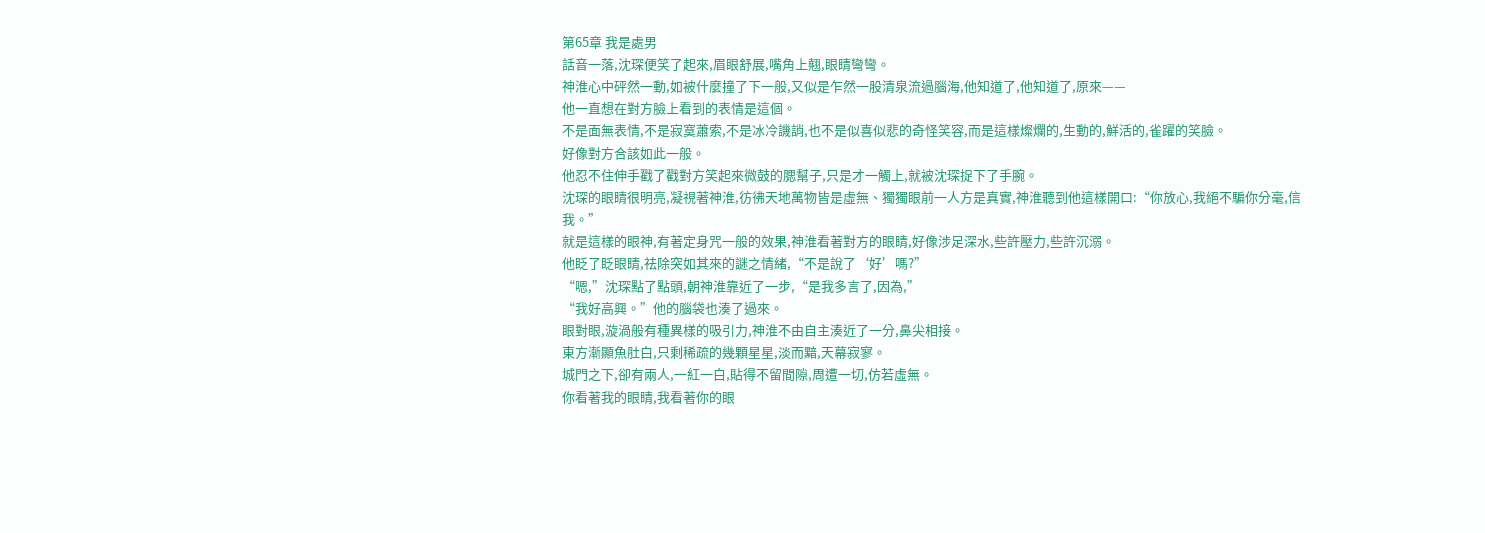第65章 我是處男
話音一落,沈琛便笑了起來,眉眼舒展,嘴角上翹,眼睛彎彎。
神淮心中砰然一動,如被什麼撞了下一般,又似是乍然一股清泉流過腦海,他知道了,他知道了,原來——
他一直想在對方臉上看到的表情是這個。
不是面無表情,不是寂寞蕭索,不是冰冷譏誚,也不是似喜似悲的奇怪笑容,而是這樣燦爛的,生動的,鮮活的,雀躍的笑臉。
好像對方合該如此一般。
他忍不住伸手戳了戳對方笑起來微鼓的腮幫子,只是才一觸上,就被沈琛捉下了手腕。
沈琛的眼睛很明亮,凝視著神淮,彷彿天地萬物皆是虛無、獨獨眼前一人方是真實,神淮聽到他這樣開口:“你放心,我絕不騙你分毫,信我。”
就是這樣的眼神,有著定身咒一般的效果,神淮看著對方的眼睛,好像涉足深水,些許壓力,些許沉溺。
他眨了眨眼睛,祛除突如其來的謎之情緒,“不是說了‘好’嗎?”
“嗯,”沈琛點了點頭,朝神淮靠近了一步,“是我多言了,因為,”
“我好高興。”他的腦袋也湊了過來。
眼對眼,漩渦般有種異樣的吸引力,神淮不由自主湊近了一分,鼻尖相接。
東方漸顯魚肚白,只剩稀疏的幾顆星星,淡而黯,天幕寂寥。
城門之下,卻有兩人,一紅一白,貼得不留間隙,周遭一切,仿若虛無。
你看著我的眼睛,我看著你的眼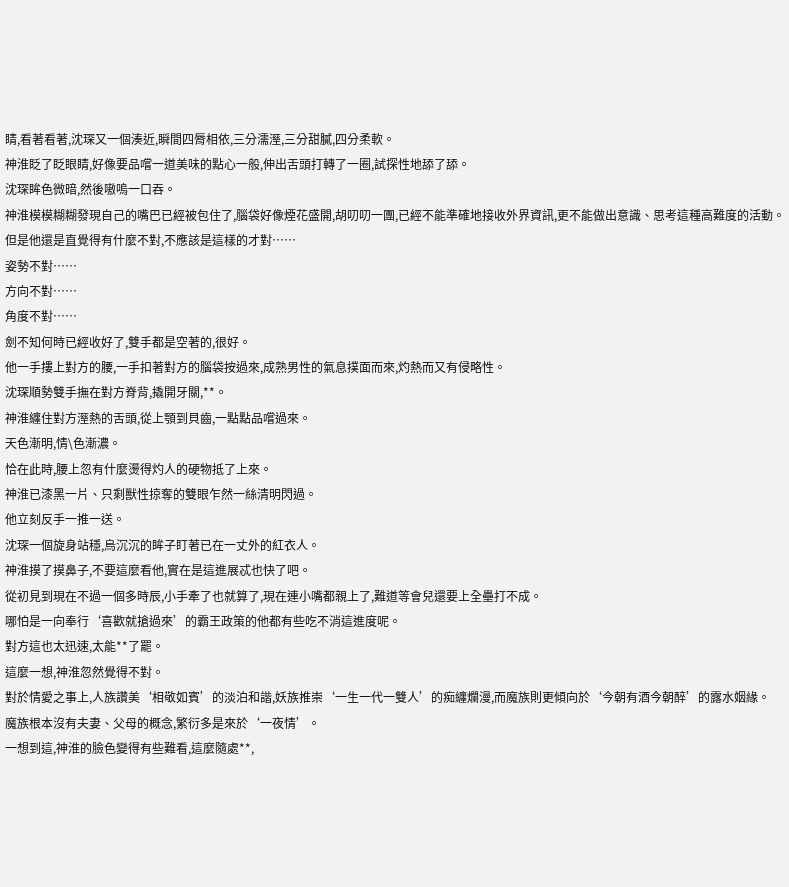睛,看著看著,沈琛又一個湊近,瞬間四脣相依,三分濡溼,三分甜膩,四分柔軟。
神淮眨了眨眼睛,好像要品嚐一道美味的點心一般,伸出舌頭打轉了一圈,試探性地舔了舔。
沈琛眸色微暗,然後嗷嗚一口吞。
神淮模模糊糊發現自己的嘴巴已經被包住了,腦袋好像煙花盛開,胡叨叨一團,已經不能準確地接收外界資訊,更不能做出意識、思考這種高難度的活動。
但是他還是直覺得有什麼不對,不應該是這樣的才對……
姿勢不對……
方向不對……
角度不對……
劍不知何時已經收好了,雙手都是空著的,很好。
他一手摟上對方的腰,一手扣著對方的腦袋按過來,成熟男性的氣息撲面而來,灼熱而又有侵略性。
沈琛順勢雙手撫在對方脊背,撬開牙關,**。
神淮纏住對方溼熱的舌頭,從上顎到貝齒,一點點品嚐過來。
天色漸明,情\色漸濃。
恰在此時,腰上忽有什麼燙得灼人的硬物抵了上來。
神淮已漆黑一片、只剩獸性掠奪的雙眼乍然一絲清明閃過。
他立刻反手一推一送。
沈琛一個旋身站穩,烏沉沉的眸子盯著已在一丈外的紅衣人。
神淮摸了摸鼻子,不要這麼看他,實在是這進展忒也快了吧。
從初見到現在不過一個多時辰,小手牽了也就算了,現在連小嘴都親上了,難道等會兒還要上全壘打不成。
哪怕是一向奉行‘喜歡就搶過來’的霸王政策的他都有些吃不消這進度呢。
對方這也太迅速,太能**了罷。
這麼一想,神淮忽然覺得不對。
對於情愛之事上,人族讚美‘相敬如賓’的淡泊和諧,妖族推崇‘一生一代一雙人’的痴纏爛漫,而魔族則更傾向於‘今朝有酒今朝醉’的露水姻緣。
魔族根本沒有夫妻、父母的概念,繁衍多是來於‘一夜情’。
一想到這,神淮的臉色變得有些難看,這麼隨處**,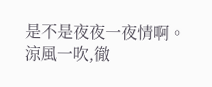是不是夜夜一夜情啊。
涼風一吹,徹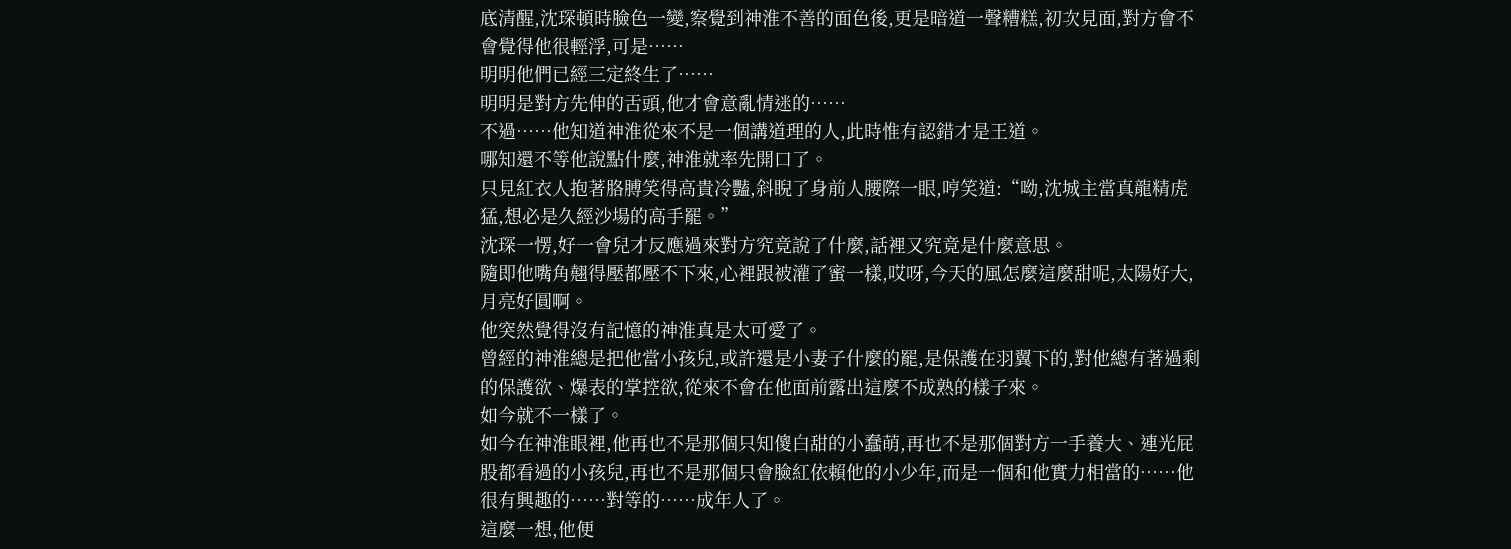底清醒,沈琛頓時臉色一變,察覺到神淮不善的面色後,更是暗道一聲糟糕,初次見面,對方會不會覺得他很輕浮,可是……
明明他們已經三定終生了……
明明是對方先伸的舌頭,他才會意亂情迷的……
不過……他知道神淮從來不是一個講道理的人,此時惟有認錯才是王道。
哪知還不等他說點什麼,神淮就率先開口了。
只見紅衣人抱著胳膊笑得高貴冷豔,斜睨了身前人腰際一眼,哼笑道:“呦,沈城主當真龍精虎猛,想必是久經沙場的高手罷。”
沈琛一愣,好一會兒才反應過來對方究竟說了什麼,話裡又究竟是什麼意思。
隨即他嘴角翹得壓都壓不下來,心裡跟被灌了蜜一樣,哎呀,今天的風怎麼這麼甜呢,太陽好大,月亮好圓啊。
他突然覺得沒有記憶的神淮真是太可愛了。
曾經的神淮總是把他當小孩兒,或許還是小妻子什麼的罷,是保護在羽翼下的,對他總有著過剩的保護欲、爆表的掌控欲,從來不會在他面前露出這麼不成熟的樣子來。
如今就不一樣了。
如今在神淮眼裡,他再也不是那個只知傻白甜的小蠢萌,再也不是那個對方一手養大、連光屁股都看過的小孩兒,再也不是那個只會臉紅依賴他的小少年,而是一個和他實力相當的……他很有興趣的……對等的……成年人了。
這麼一想,他便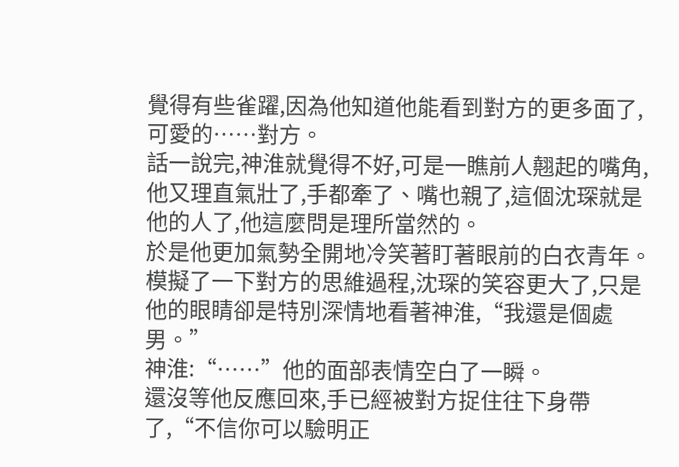覺得有些雀躍,因為他知道他能看到對方的更多面了,可愛的……對方。
話一說完,神淮就覺得不好,可是一瞧前人翹起的嘴角,他又理直氣壯了,手都牽了、嘴也親了,這個沈琛就是他的人了,他這麼問是理所當然的。
於是他更加氣勢全開地冷笑著盯著眼前的白衣青年。
模擬了一下對方的思維過程,沈琛的笑容更大了,只是他的眼睛卻是特別深情地看著神淮,“我還是個處男。”
神淮:“……”他的面部表情空白了一瞬。
還沒等他反應回來,手已經被對方捉住往下身帶了,“不信你可以驗明正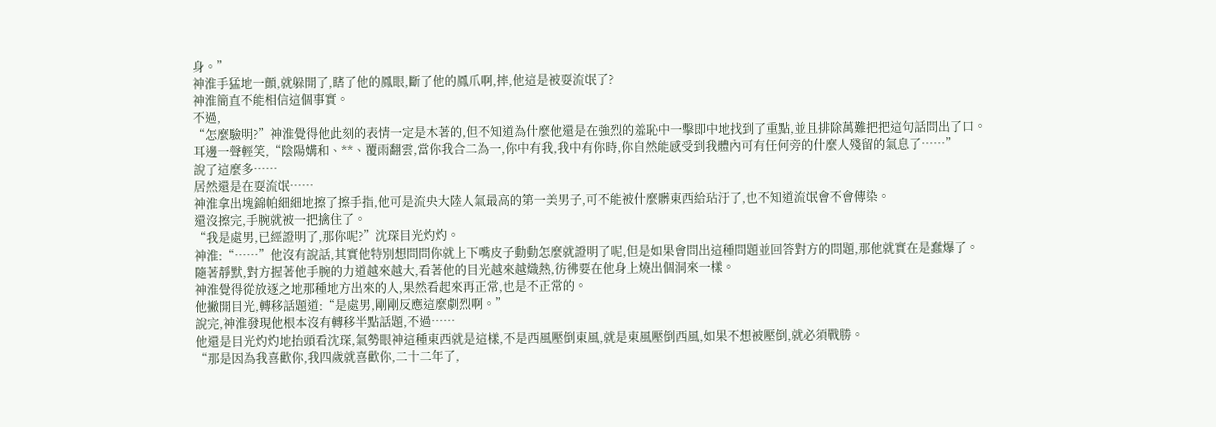身。”
神淮手猛地一顫,就躲開了,瞎了他的鳳眼,斷了他的鳳爪啊,摔,他這是被耍流氓了?
神淮簡直不能相信這個事實。
不過,
“怎麼驗明?”神淮覺得他此刻的表情一定是木著的,但不知道為什麼他還是在強烈的羞恥中一擊即中地找到了重點,並且排除萬難把把這句話問出了口。
耳邊一聲輕笑,“陰陽媾和、**、覆雨翻雲,當你我合二為一,你中有我,我中有你時,你自然能感受到我體內可有任何旁的什麼人殘留的氣息了……”
說了這麼多……
居然還是在耍流氓……
神淮拿出塊錦帕細細地擦了擦手指,他可是流央大陸人氣最高的第一美男子,可不能被什麼髒東西給玷汙了,也不知道流氓會不會傳染。
還沒擦完,手腕就被一把擒住了。
“我是處男,已經證明了,那你呢?”沈琛目光灼灼。
神淮:“……”他沒有說話,其實他特別想問問你就上下嘴皮子動動怎麼就證明了呢,但是如果會問出這種問題並回答對方的問題,那他就實在是蠢爆了。
隨著靜默,對方握著他手腕的力道越來越大,看著他的目光越來越熾熱,彷彿要在他身上燒出個洞來一樣。
神淮覺得從放逐之地那種地方出來的人,果然看起來再正常,也是不正常的。
他撇開目光,轉移話題道:“是處男,剛剛反應這麼劇烈啊。”
說完,神淮發現他根本沒有轉移半點話題,不過……
他還是目光灼灼地抬頭看沈琛,氣勢眼神這種東西就是這樣,不是西風壓倒東風,就是東風壓倒西風,如果不想被壓倒,就必須戰勝。
“那是因為我喜歡你,我四歲就喜歡你,二十二年了,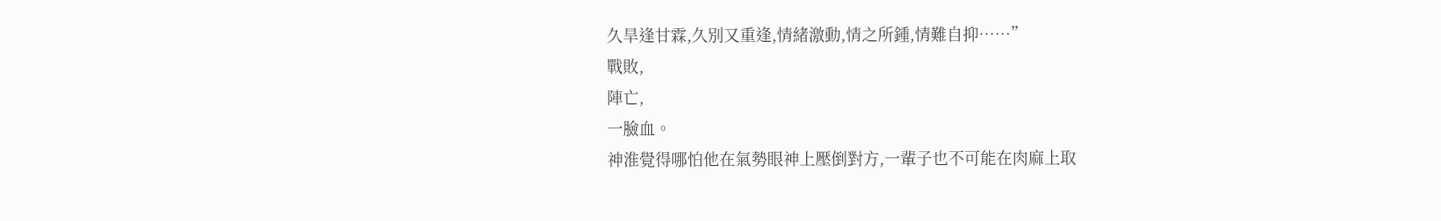久旱逢甘霖,久別又重逢,情緒激動,情之所鍾,情難自抑……”
戰敗,
陣亡,
一臉血。
神淮覺得哪怕他在氣勢眼神上壓倒對方,一輩子也不可能在肉麻上取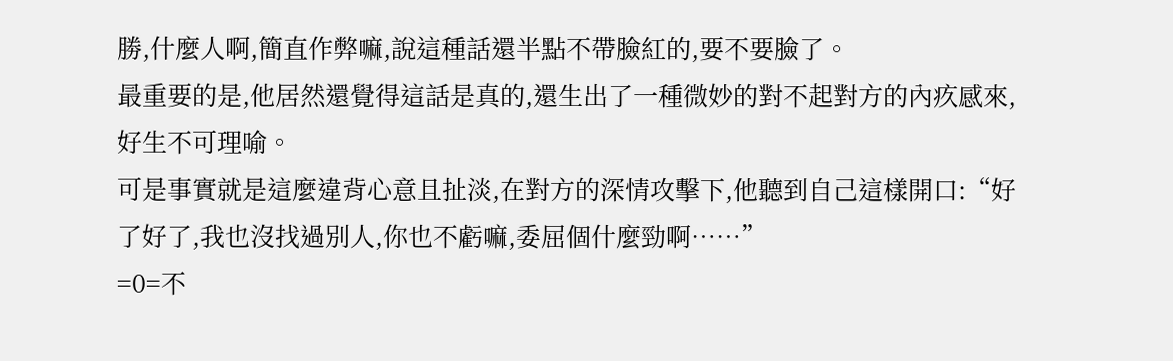勝,什麼人啊,簡直作弊嘛,說這種話還半點不帶臉紅的,要不要臉了。
最重要的是,他居然還覺得這話是真的,還生出了一種微妙的對不起對方的內疚感來,好生不可理喻。
可是事實就是這麼違背心意且扯淡,在對方的深情攻擊下,他聽到自己這樣開口:“好了好了,我也沒找過別人,你也不虧嘛,委屈個什麼勁啊……”
=0=不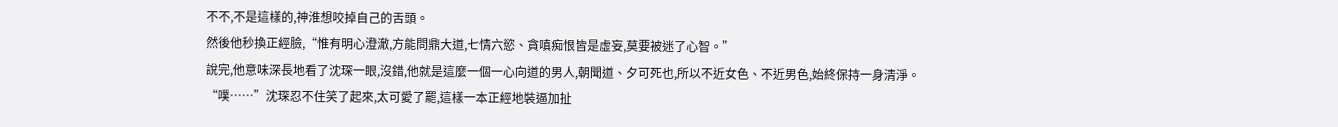不不,不是這樣的,神淮想咬掉自己的舌頭。
然後他秒換正經臉,“惟有明心澄澈,方能問鼎大道,七情六慾、貪嗔痴恨皆是虛妄,莫要被迷了心智。”
說完,他意味深長地看了沈琛一眼,沒錯,他就是這麼一個一心向道的男人,朝聞道、夕可死也,所以不近女色、不近男色,始終保持一身清淨。
“噗……”沈琛忍不住笑了起來,太可愛了罷,這樣一本正經地裝逼加扯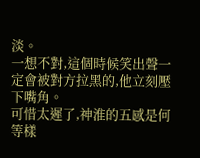淡。
一想不對,這個時候笑出聲一定會被對方拉黑的,他立刻壓下嘴角。
可惜太遲了,神淮的五感是何等樣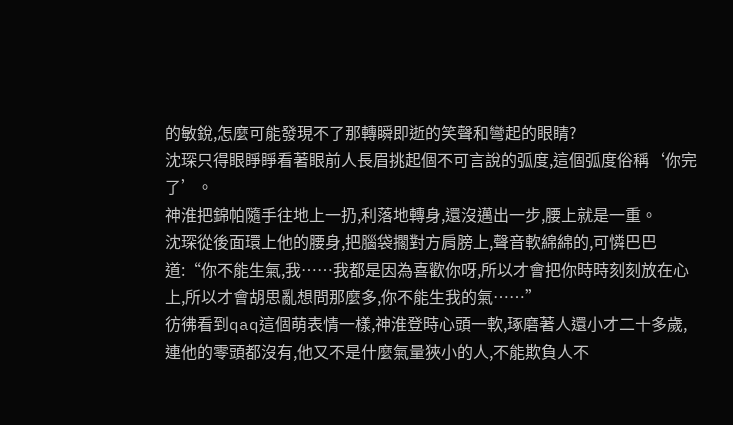的敏銳,怎麼可能發現不了那轉瞬即逝的笑聲和彎起的眼睛?
沈琛只得眼睜睜看著眼前人長眉挑起個不可言說的弧度,這個弧度俗稱‘你完了’。
神淮把錦帕隨手往地上一扔,利落地轉身,還沒邁出一步,腰上就是一重。
沈琛從後面環上他的腰身,把腦袋擱對方肩膀上,聲音軟綿綿的,可憐巴巴道:“你不能生氣,我……我都是因為喜歡你呀,所以才會把你時時刻刻放在心上,所以才會胡思亂想問那麼多,你不能生我的氣……”
彷彿看到qaq這個萌表情一樣,神淮登時心頭一軟,琢磨著人還小才二十多歲,連他的零頭都沒有,他又不是什麼氣量狹小的人,不能欺負人不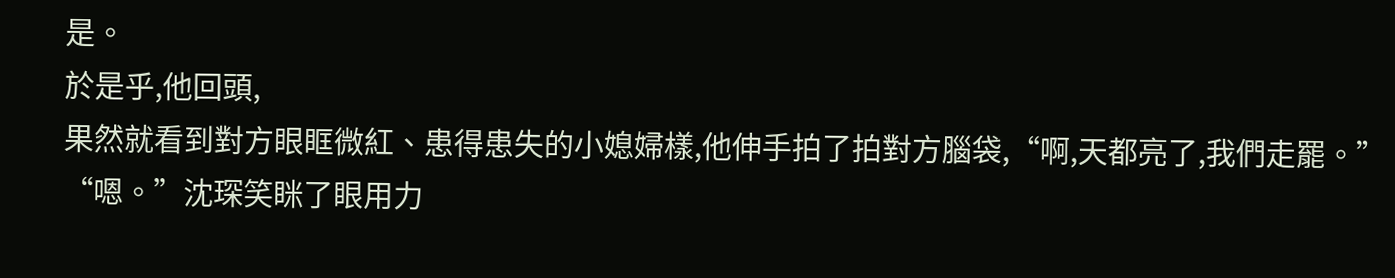是。
於是乎,他回頭,
果然就看到對方眼眶微紅、患得患失的小媳婦樣,他伸手拍了拍對方腦袋,“啊,天都亮了,我們走罷。”
“嗯。”沈琛笑眯了眼用力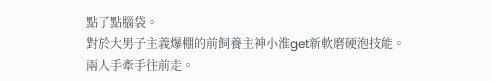點了點腦袋。
對於大男子主義爆棚的前飼養主神小淮get新軟磨硬泡技能。
兩人手牽手往前走。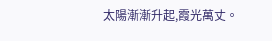太陽漸漸升起,霞光萬丈。